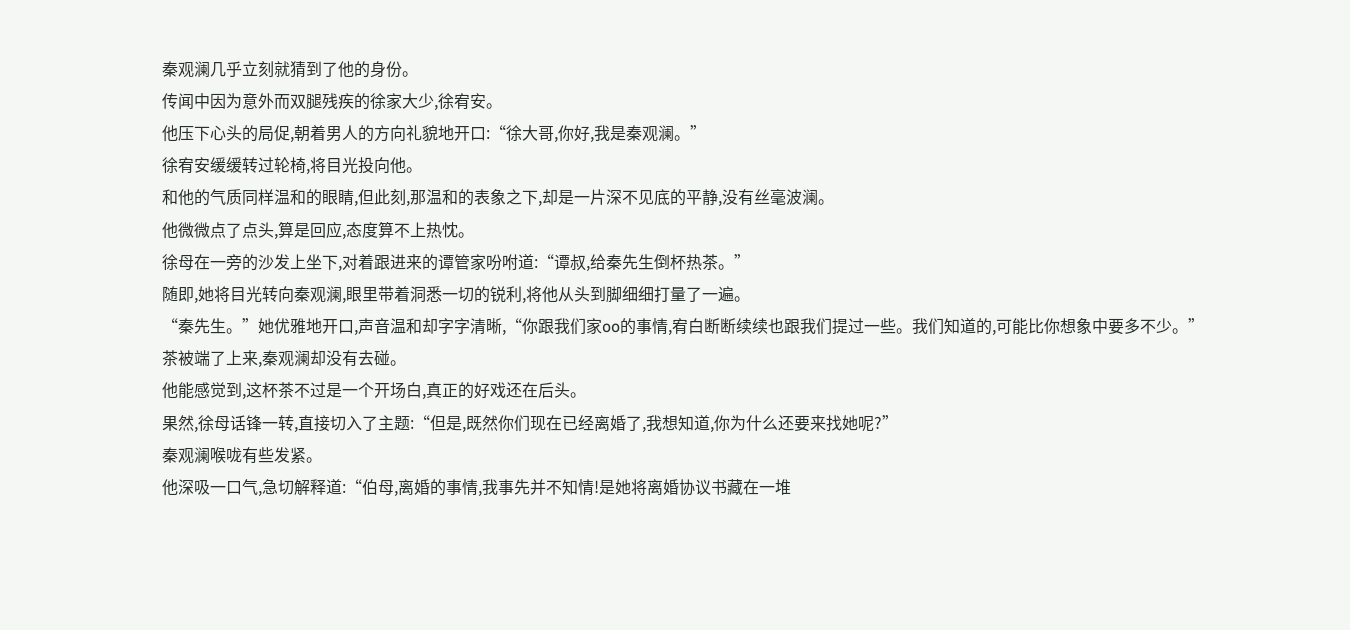秦观澜几乎立刻就猜到了他的身份。
传闻中因为意外而双腿残疾的徐家大少,徐宥安。
他压下心头的局促,朝着男人的方向礼貌地开口:“徐大哥,你好,我是秦观澜。”
徐宥安缓缓转过轮椅,将目光投向他。
和他的气质同样温和的眼睛,但此刻,那温和的表象之下,却是一片深不见底的平静,没有丝毫波澜。
他微微点了点头,算是回应,态度算不上热忱。
徐母在一旁的沙发上坐下,对着跟进来的谭管家吩咐道:“谭叔,给秦先生倒杯热茶。”
随即,她将目光转向秦观澜,眼里带着洞悉一切的锐利,将他从头到脚细细打量了一遍。
“秦先生。”她优雅地开口,声音温和却字字清晰,“你跟我们家oo的事情,宥白断断续续也跟我们提过一些。我们知道的,可能比你想象中要多不少。”
茶被端了上来,秦观澜却没有去碰。
他能感觉到,这杯茶不过是一个开场白,真正的好戏还在后头。
果然,徐母话锋一转,直接切入了主题:“但是,既然你们现在已经离婚了,我想知道,你为什么还要来找她呢?”
秦观澜喉咙有些发紧。
他深吸一口气,急切解释道:“伯母,离婚的事情,我事先并不知情!是她将离婚协议书藏在一堆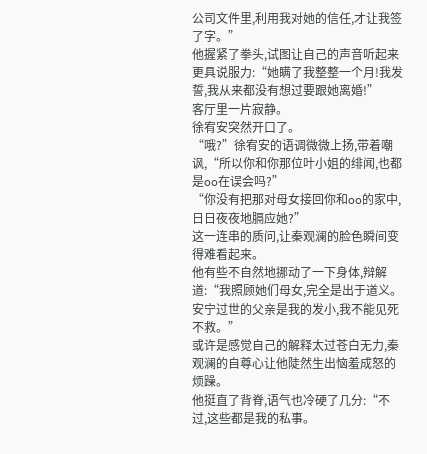公司文件里,利用我对她的信任,才让我签了字。”
他握紧了拳头,试图让自己的声音听起来更具说服力:“她瞒了我整整一个月!我发誓,我从来都没有想过要跟她离婚!”
客厅里一片寂静。
徐宥安突然开口了。
“哦?”徐宥安的语调微微上扬,带着嘲讽,“所以你和你那位叶小姐的绯闻,也都是oo在误会吗?”
“你没有把那对母女接回你和oo的家中,日日夜夜地膈应她?”
这一连串的质问,让秦观澜的脸色瞬间变得难看起来。
他有些不自然地挪动了一下身体,辩解道:“我照顾她们母女,完全是出于道义。安宁过世的父亲是我的发小,我不能见死不救。”
或许是感觉自己的解释太过苍白无力,秦观澜的自尊心让他陡然生出恼羞成怒的烦躁。
他挺直了背脊,语气也冷硬了几分:“不过,这些都是我的私事。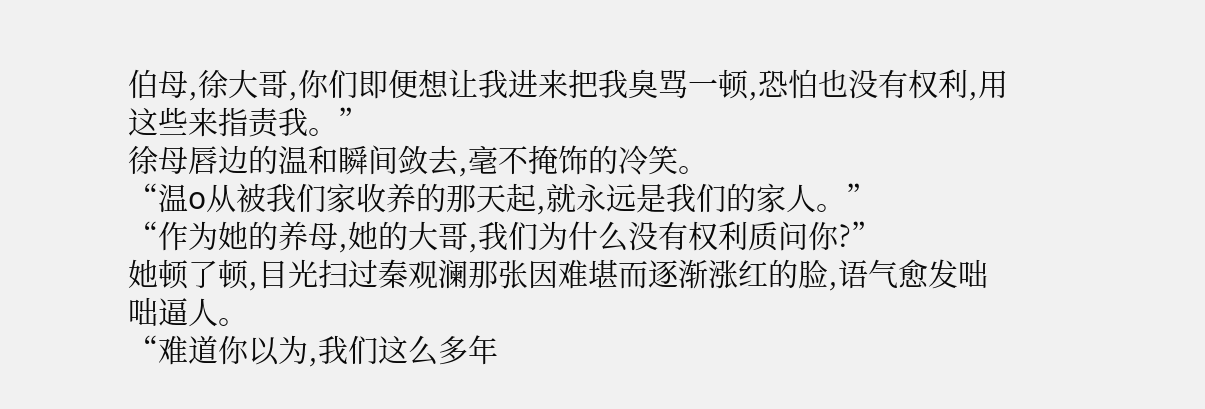伯母,徐大哥,你们即便想让我进来把我臭骂一顿,恐怕也没有权利,用这些来指责我。”
徐母唇边的温和瞬间敛去,毫不掩饰的冷笑。
“温o从被我们家收养的那天起,就永远是我们的家人。”
“作为她的养母,她的大哥,我们为什么没有权利质问你?”
她顿了顿,目光扫过秦观澜那张因难堪而逐渐涨红的脸,语气愈发咄咄逼人。
“难道你以为,我们这么多年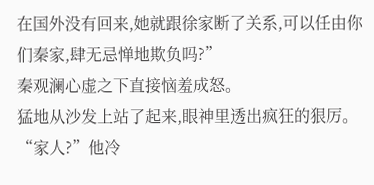在国外没有回来,她就跟徐家断了关系,可以任由你们秦家,肆无忌惮地欺负吗?”
秦观澜心虚之下直接恼羞成怒。
猛地从沙发上站了起来,眼神里透出疯狂的狠厉。
“家人?”他冷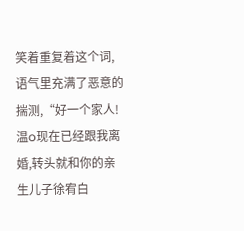笑着重复着这个词,语气里充满了恶意的揣测,“好一个家人!温o现在已经跟我离婚,转头就和你的亲生儿子徐宥白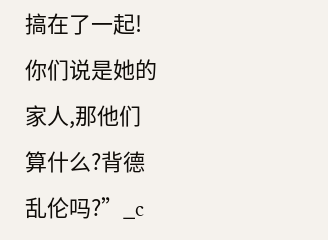搞在了一起!你们说是她的家人,那他们算什么?背德乱伦吗?”_c